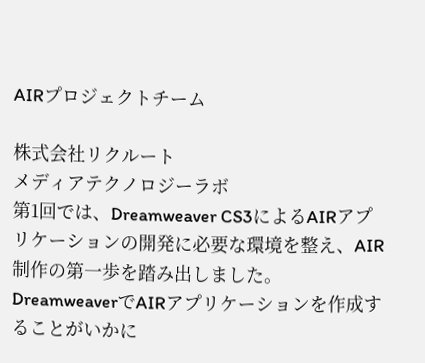AIRプロジェクトチーム

株式会社リクルート
メディアテクノロジーラボ
第1回では、Dreamweaver CS3によるAIRアプリケーションの開発に必要な環境を整え、AIR制作の第一歩を踏み出しました。
DreamweaverでAIRアプリケーションを作成することがいかに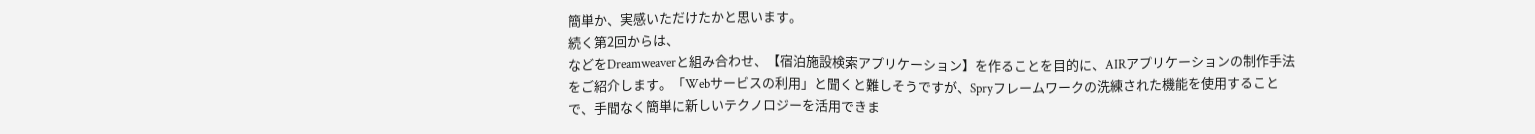簡単か、実感いただけたかと思います。
続く第2回からは、
などをDreamweaverと組み合わせ、【宿泊施設検索アプリケーション】を作ることを目的に、AIRアプリケーションの制作手法をご紹介します。「Webサービスの利用」と聞くと難しそうですが、Spryフレームワークの洗練された機能を使用することで、手間なく簡単に新しいテクノロジーを活用できま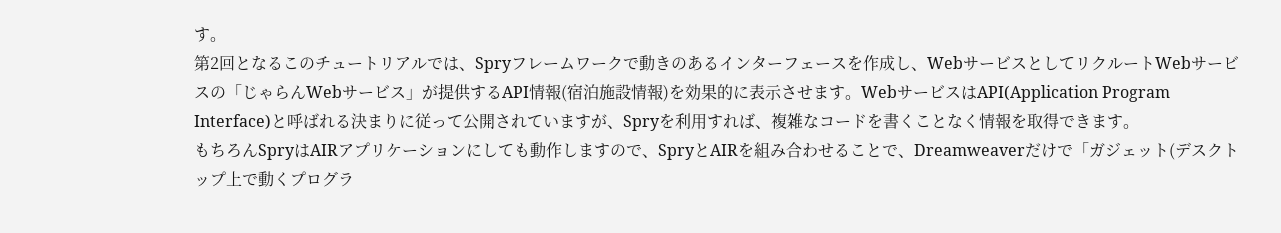す。
第2回となるこのチュートリアルでは、Spryフレームワークで動きのあるインターフェースを作成し、WebサービスとしてリクルートWebサービスの「じゃらんWebサービス」が提供するAPI情報(宿泊施設情報)を効果的に表示させます。WebサービスはAPI(Application Program Interface)と呼ばれる決まりに従って公開されていますが、Spryを利用すれば、複雑なコードを書くことなく情報を取得できます。
もちろんSpryはAIRアプリケーションにしても動作しますので、SpryとAIRを組み合わせることで、Dreamweaverだけで「ガジェット(デスクトップ上で動くプログラ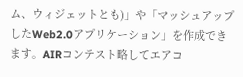ム、ウィジェットとも)」や「マッシュアップしたWeb2.0アプリケーション」を作成できます。AIRコンテスト略してエアコ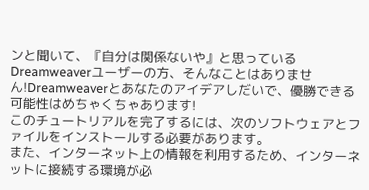ンと聞いて、『自分は関係ないや』と思っているDreamweaverユーザーの方、そんなことはありません!Dreamweaverとあなたのアイデアしだいで、優勝できる可能性はめちゃくちゃあります!
このチュートリアルを完了するには、次のソフトウェアとファイルをインストールする必要があります。
また、インターネット上の情報を利用するため、インターネットに接続する環境が必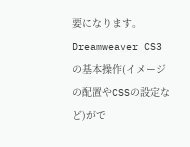要になります。
Dreamweaver CS3の基本操作(イメージの配置やCSSの設定など)がで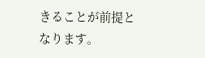きることが前提となります。